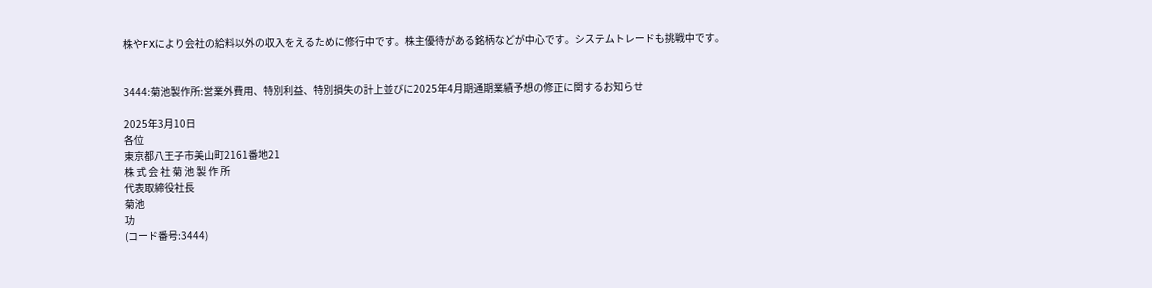株やFXにより会社の給料以外の収入をえるために修行中です。株主優待がある銘柄などが中心です。システムトレードも挑戦中です。


3444:菊池製作所:営業外費用、特別利益、特別損失の計上並びに2025年4月期通期業績予想の修正に関するお知らせ

2025年3月10日
各位
東京都八王子市美山町2161番地21
株 式 会 社 菊 池 製 作 所
代表取締役社長
菊池
功
(コード番号:3444)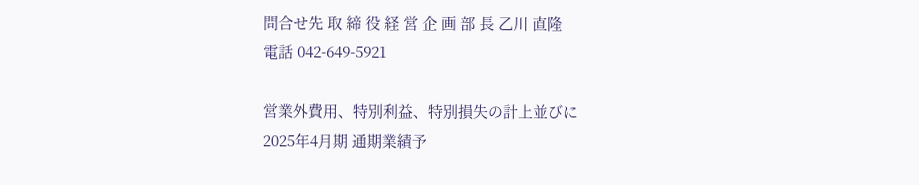問合せ先 取 締 役 経 営 企 画 部 長 乙川 直隆
電話 042-649-5921

営業外費用、特別利益、特別損失の計上並びに
2025年4月期 通期業績予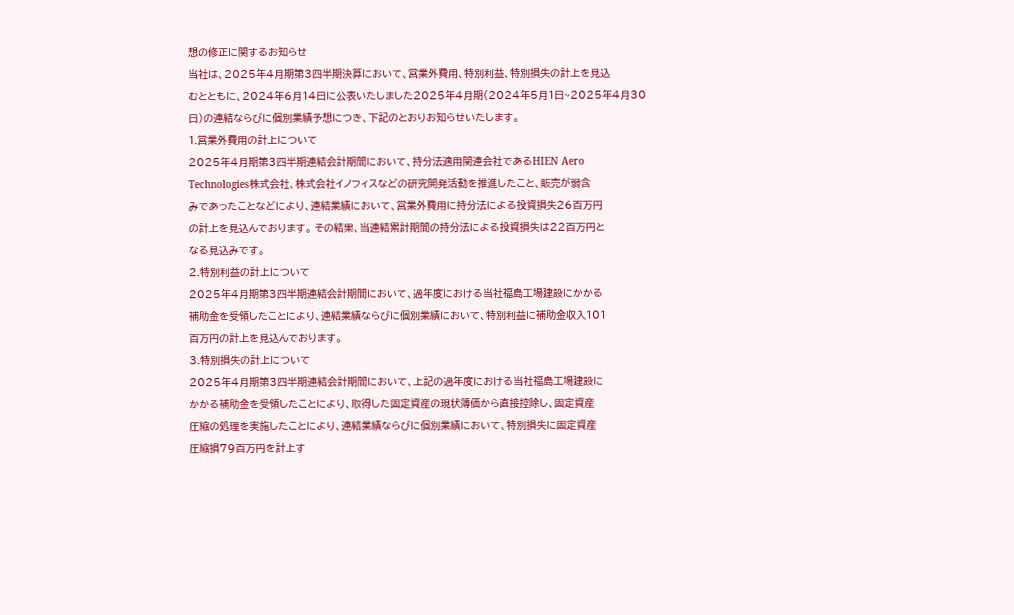想の修正に関するお知らせ
当社は、2025年4月期第3四半期決算において、営業外費用、特別利益、特別損失の計上を見込
むとともに、2024年6月14日に公表いたしました2025年4月期(2024年5月1日~2025年4月30
日)の連結ならびに個別業績予想につき、下記のとおりお知らせいたします。
1.営業外費用の計上について
2025年4月期第3四半期連結会計期間において、持分法適用関連会社であるHIEN Aero
Technologies株式会社、株式会社イノフィスなどの研究開発活動を推進したこと、販売が弱含
みであったことなどにより、連結業績において、営業外費用に持分法による投資損失26百万円
の計上を見込んでおります。 その結果、当連結累計期間の持分法による投資損失は22百万円と
なる見込みです。
2.特別利益の計上について
2025年4月期第3四半期連結会計期間において、過年度における当社福島工場建設にかかる
補助金を受領したことにより、連結業績ならびに個別業績において、特別利益に補助金収入101
百万円の計上を見込んでおります。
3.特別損失の計上について
2025年4月期第3四半期連結会計期間において、上記の過年度における当社福島工場建設に
かかる補助金を受領したことにより、取得した固定資産の現状簿価から直接控除し、固定資産
圧縮の処理を実施したことにより、連結業績ならびに個別業績において、特別損失に固定資産
圧縮損79百万円を計上す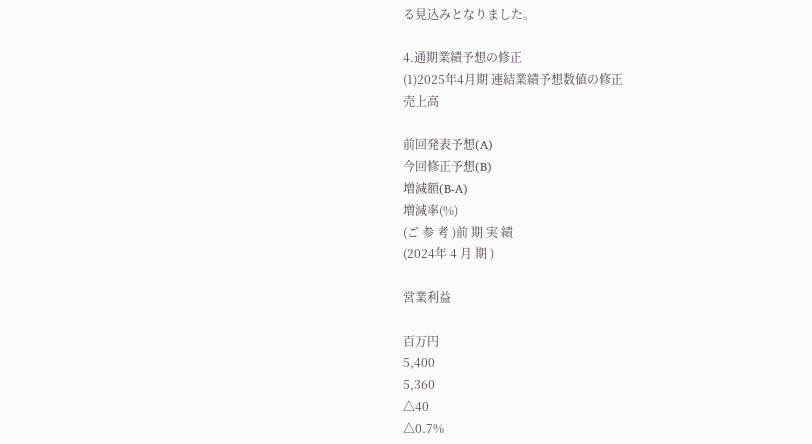る見込みとなりました。

4.通期業績予想の修正
(1)2025年4月期 連結業績予想数値の修正
売上高

前回発表予想(A)
今回修正予想(B)
増減額(B-A)
増減率(%)
(ご 参 考 )前 期 実 績
(2024年 4 月 期 )

営業利益

百万円
5,400
5,360
△40
△0.7%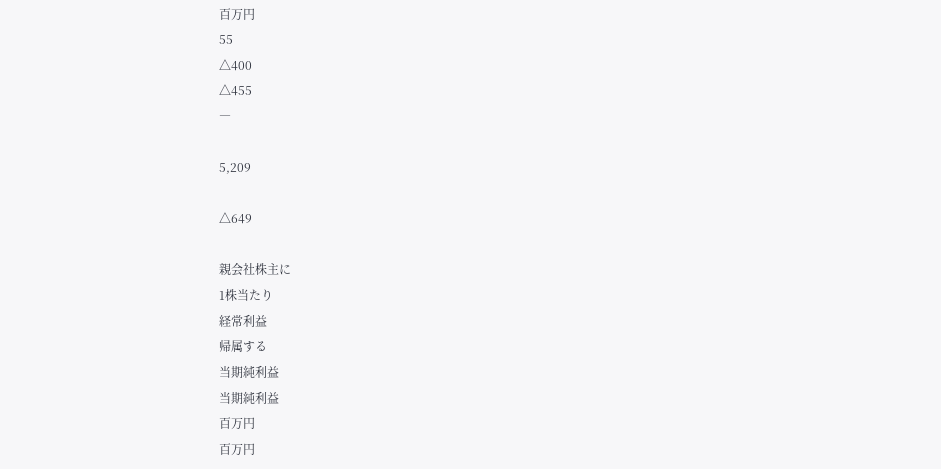百万円
55
△400
△455
―

5,209

△649

親会社株主に
1株当たり
経常利益
帰属する
当期純利益
当期純利益
百万円
百万円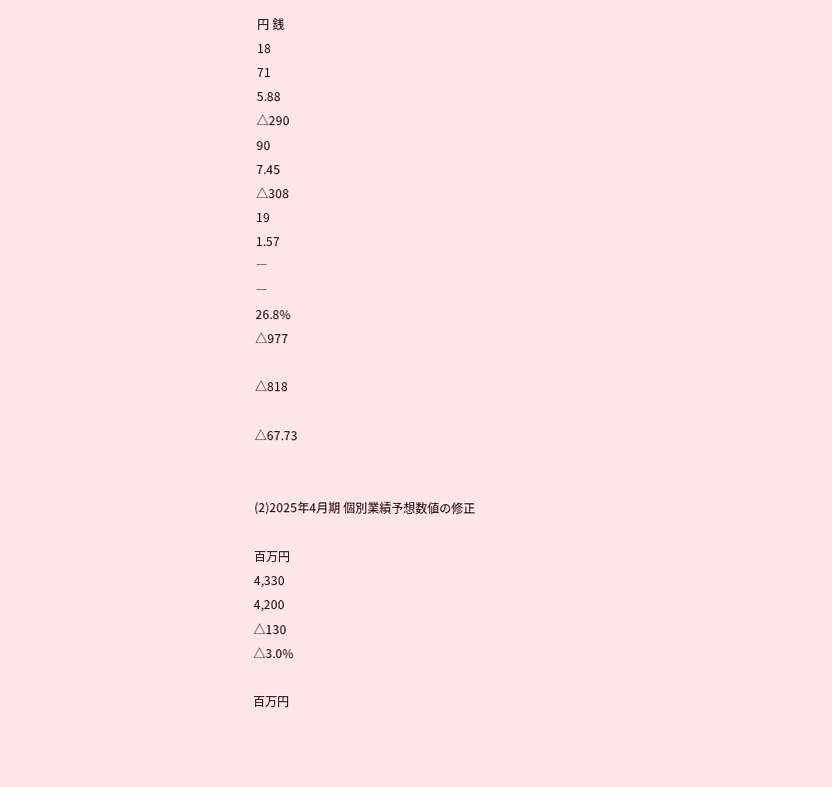円 銭
18
71
5.88
△290
90
7.45
△308
19
1.57
―
―
26.8%
△977

△818

△67.73


(2)2025年4月期 個別業績予想数値の修正

百万円
4,330
4,200
△130
△3.0%

百万円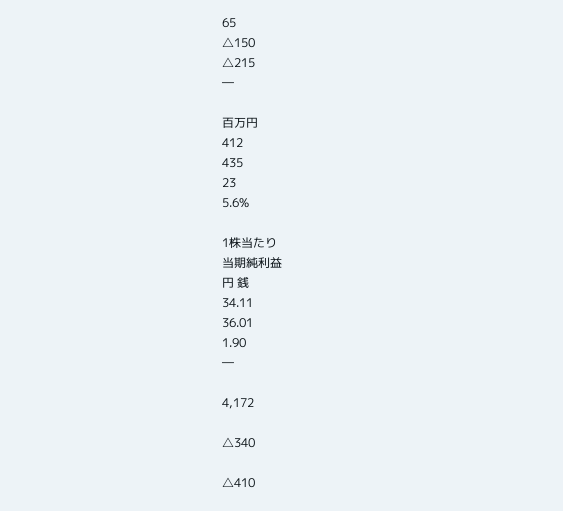65
△150
△215
―

百万円
412
435
23
5.6%

1株当たり
当期純利益
円 銭
34.11
36.01
1.90
―

4,172

△340

△410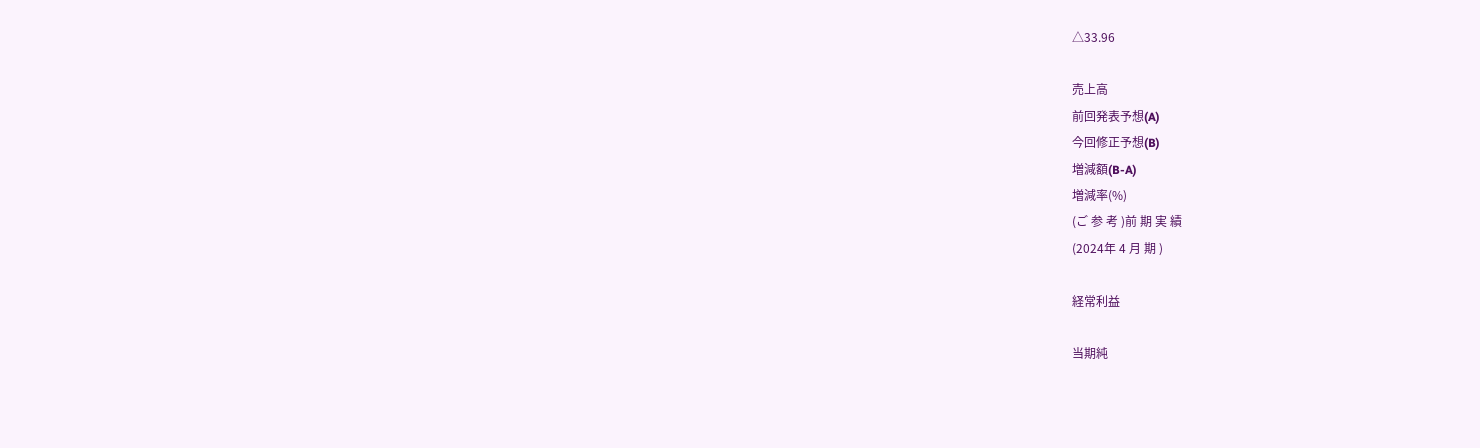△33.96

売上高
前回発表予想(A)
今回修正予想(B)
増減額(B-A)
増減率(%)
(ご 参 考 )前 期 実 績
(2024年 4 月 期 )

経常利益

当期純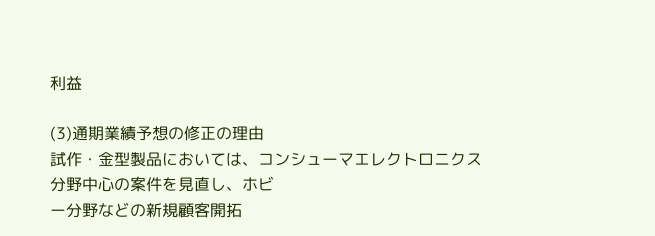利益

(3)通期業績予想の修正の理由
試作・金型製品においては、コンシューマエレクトロニクス分野中心の案件を見直し、ホビ
ー分野などの新規顧客開拓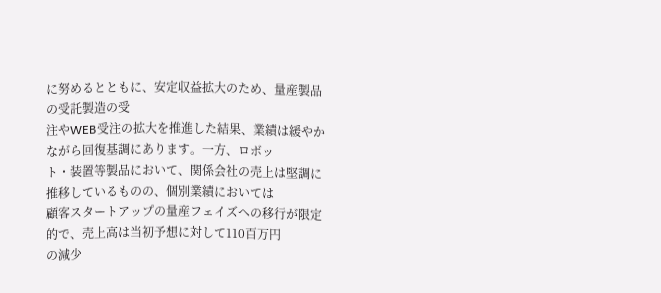に努めるとともに、安定収益拡大のため、量産製品の受託製造の受
注やWEB受注の拡大を推進した結果、業績は緩やかながら回復基調にあります。一方、ロボッ
ト・装置等製品において、関係会社の売上は堅調に推移しているものの、個別業績においては
顧客スタートアップの量産フェイズへの移行が限定的で、売上高は当初予想に対して110百万円
の減少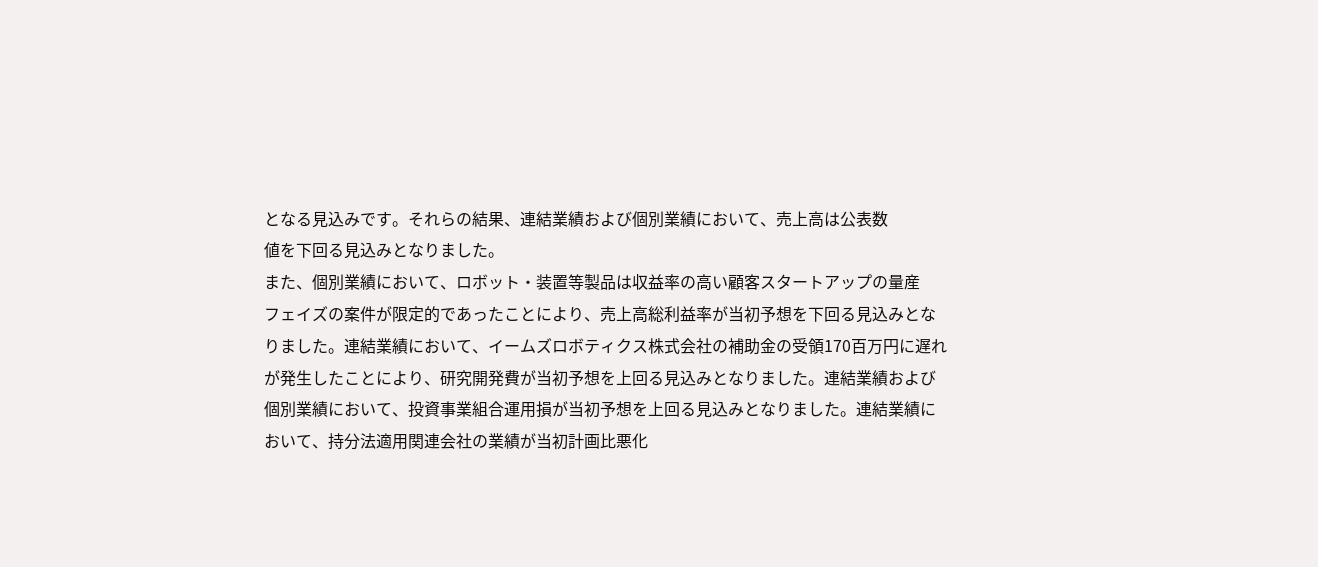となる見込みです。それらの結果、連結業績および個別業績において、売上高は公表数
値を下回る見込みとなりました。
また、個別業績において、ロボット・装置等製品は収益率の高い顧客スタートアップの量産
フェイズの案件が限定的であったことにより、売上高総利益率が当初予想を下回る見込みとな
りました。連結業績において、イームズロボティクス株式会社の補助金の受領170百万円に遅れ
が発生したことにより、研究開発費が当初予想を上回る見込みとなりました。連結業績および
個別業績において、投資事業組合運用損が当初予想を上回る見込みとなりました。連結業績に
おいて、持分法適用関連会社の業績が当初計画比悪化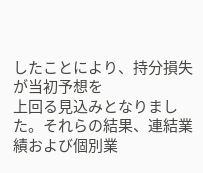したことにより、持分損失が当初予想を
上回る見込みとなりました。それらの結果、連結業績および個別業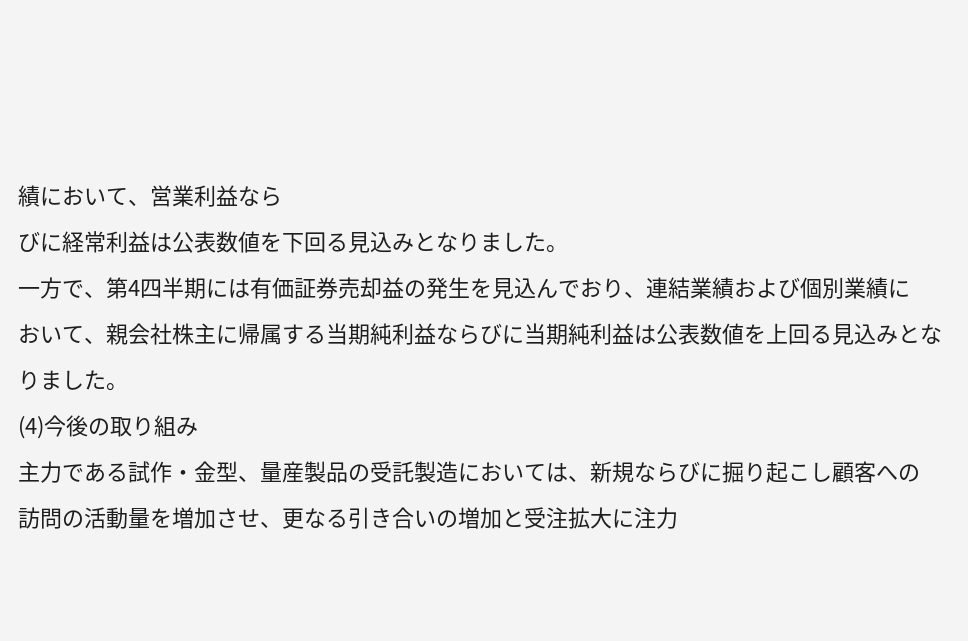績において、営業利益なら
びに経常利益は公表数値を下回る見込みとなりました。
一方で、第4四半期には有価証券売却益の発生を見込んでおり、連結業績および個別業績に
おいて、親会社株主に帰属する当期純利益ならびに当期純利益は公表数値を上回る見込みとな
りました。
(4)今後の取り組み
主力である試作・金型、量産製品の受託製造においては、新規ならびに掘り起こし顧客への
訪問の活動量を増加させ、更なる引き合いの増加と受注拡大に注力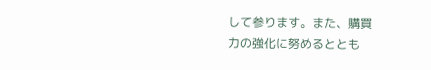して参ります。また、購買
力の強化に努めるととも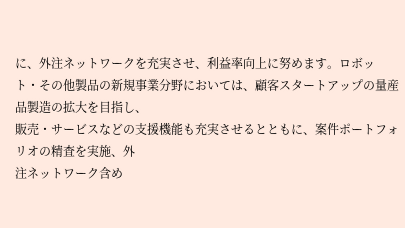に、外注ネットワークを充実させ、利益率向上に努めます。ロボッ
ト・その他製品の新規事業分野においては、顧客スタートアップの量産品製造の拡大を目指し、
販売・サービスなどの支援機能も充実させるとともに、案件ポートフォリオの精査を実施、外
注ネットワーク含め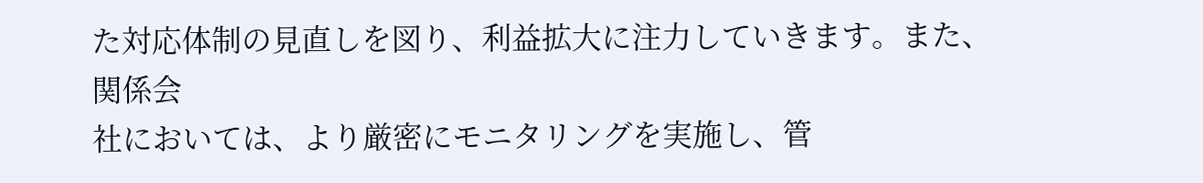た対応体制の見直しを図り、利益拡大に注力していきます。また、関係会
社においては、より厳密にモニタリングを実施し、管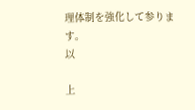理体制を強化して参ります。
以

上